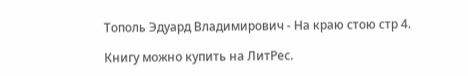Тополь Эдуард Владимирович - На краю стою стр 4.

Книгу можно купить на ЛитРес.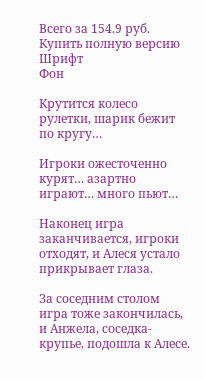Всего за 154.9 руб. Купить полную версию
Шрифт
Фон

Крутится колесо рулетки, шарик бежит по кругу…

Игроки ожесточенно курят… азартно играют… много пьют…

Наконец игра заканчивается, игроки отходят, и Алеся устало прикрывает глаза.

За соседним столом игра тоже закончилась, и Анжела, соседка-крупье, подошла к Алесе.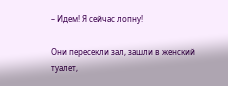– Идем! Я сейчас лопну!

Они пересекли зал, зашли в женский туалет,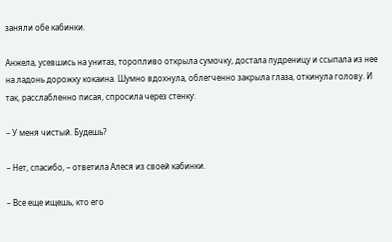заняли обе кабинки.

Анжела, усевшись на унитаз, торопливо открыла сумочку, достала пудреницу и ссыпала из нее на ладонь дорожку кокаина. Шумно вдохнула, облегченно закрыла глаза, откинула голову. И так, расслабленно писая, спросила через стенку:

– У меня чистый. Будешь?

– Нет, спасибо, – ответила Алеся из своей кабинки.

– Все еще ищешь, кто его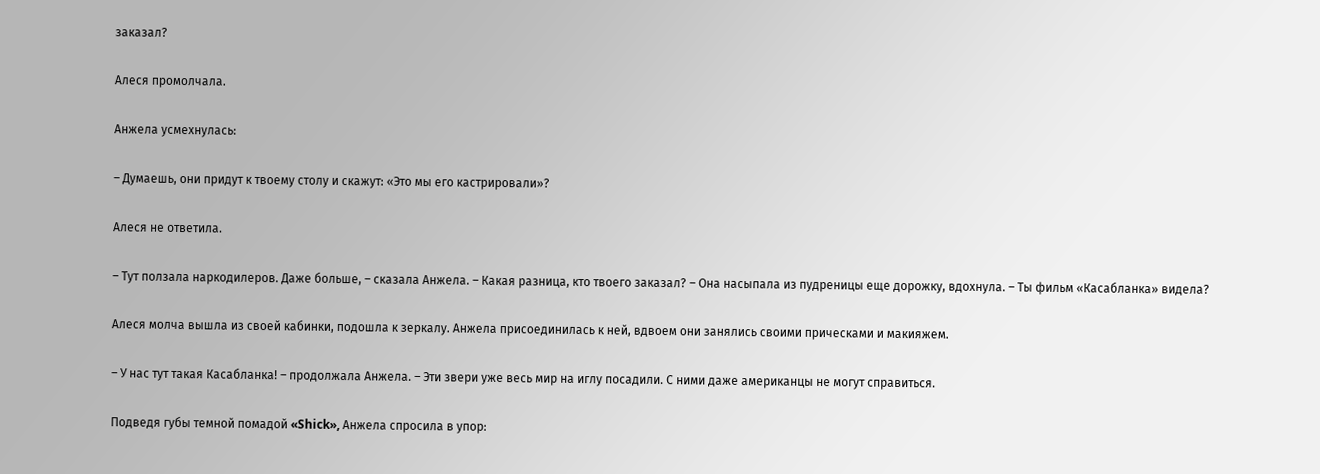заказал?

Алеся промолчала.

Анжела усмехнулась:

– Думаешь, они придут к твоему столу и скажут: «Это мы его кастрировали»?

Алеся не ответила.

– Тут ползала наркодилеров. Даже больше, – сказала Анжела. – Какая разница, кто твоего заказал? – Она насыпала из пудреницы еще дорожку, вдохнула. – Ты фильм «Касабланка» видела?

Алеся молча вышла из своей кабинки, подошла к зеркалу. Анжела присоединилась к ней, вдвоем они занялись своими прическами и макияжем.

– У нас тут такая Касабланка! – продолжала Анжела. – Эти звери уже весь мир на иглу посадили. С ними даже американцы не могут справиться.

Подведя губы темной помадой «Shick», Анжела спросила в упор: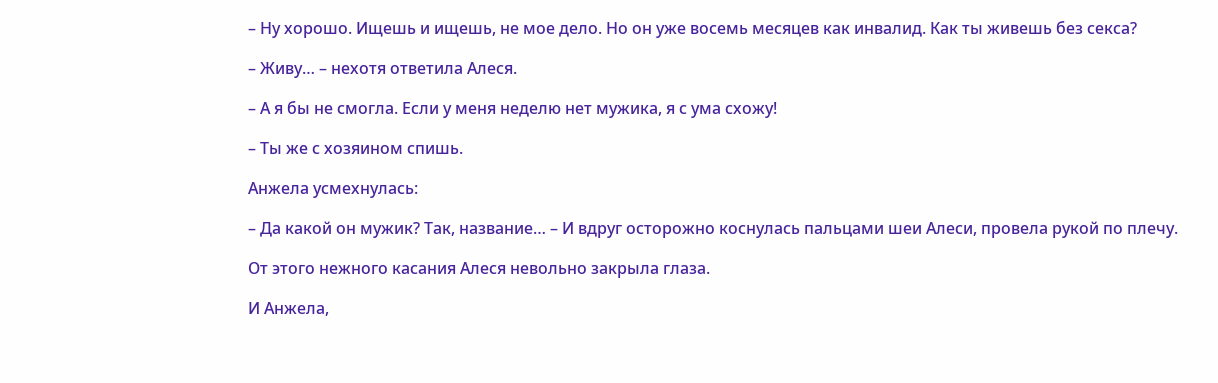– Ну хорошо. Ищешь и ищешь, не мое дело. Но он уже восемь месяцев как инвалид. Как ты живешь без секса?

– Живу… – нехотя ответила Алеся.

– А я бы не смогла. Если у меня неделю нет мужика, я с ума схожу!

– Ты же с хозяином спишь.

Анжела усмехнулась:

– Да какой он мужик? Так, название… – И вдруг осторожно коснулась пальцами шеи Алеси, провела рукой по плечу.

От этого нежного касания Алеся невольно закрыла глаза.

И Анжела,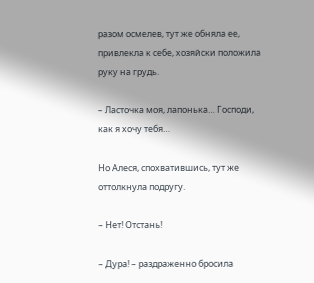разом осмелев, тут же обняла ее, привлекла к себе, хозяйски положила руку на грудь.

– Ласточка моя, лапонька… Господи, как я хочу тебя…

Но Алеся, спохватившись, тут же оттолкнула подругу.

– Нет! Отстань!

– Дура! – раздраженно бросила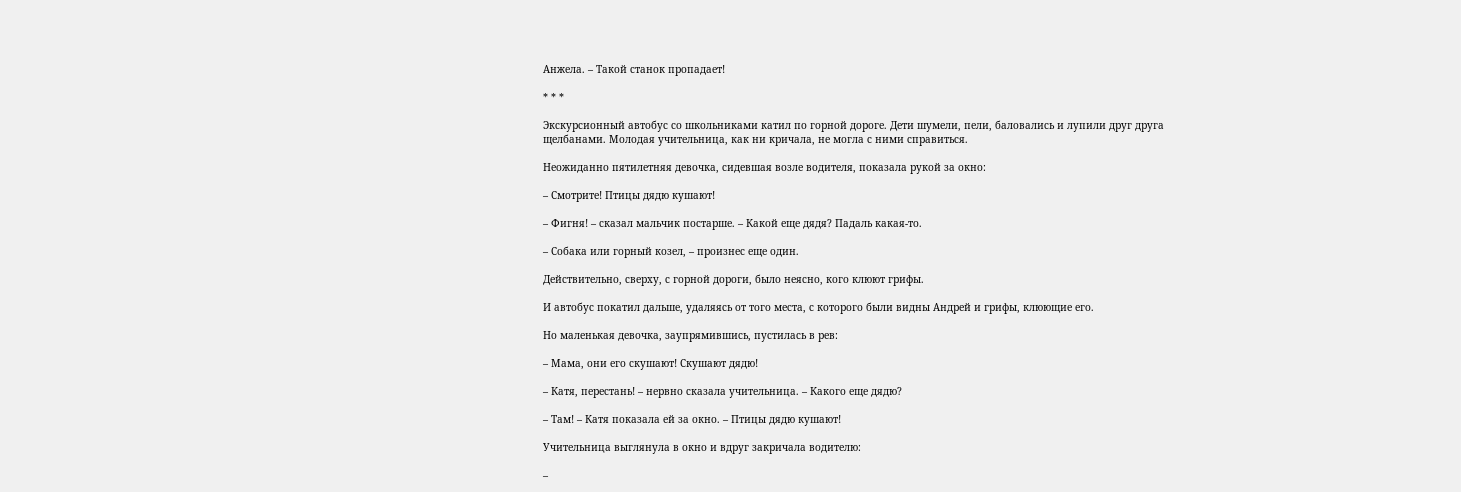Анжела. – Такой станок пропадает!

* * *

Экскурсионный автобус со школьниками катил по горной дороге. Дети шумели, пели, баловались и лупили друг друга щелбанами. Молодая учительница, как ни кричала, не могла с ними справиться.

Неожиданно пятилетняя девочка, сидевшая возле водителя, показала рукой за окно:

– Смотрите! Птицы дядю кушают!

– Фигня! – сказал мальчик постарше. – Какой еще дядя? Падаль какая-то.

– Собака или горный козел, – произнес еще один.

Действительно, сверху, с горной дороги, было неясно, кого клюют грифы.

И автобус покатил дальше, удаляясь от того места, с которого были видны Андрей и грифы, клюющие его.

Но маленькая девочка, заупрямившись, пустилась в рев:

– Мама, они его скушают! Скушают дядю!

– Катя, перестань! – нервно сказала учительница. – Какого еще дядю?

– Там! – Катя показала ей за окно. – Птицы дядю кушают!

Учительница выглянула в окно и вдруг закричала водителю:

–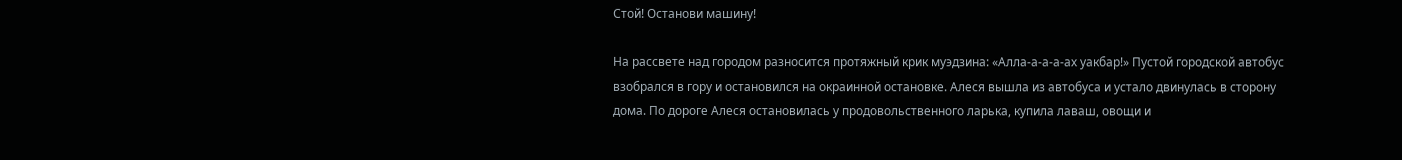Стой! Останови машину!

На рассвете над городом разносится протяжный крик муэдзина: «Алла-а-а-а-ах уакбар!» Пустой городской автобус взобрался в гору и остановился на окраинной остановке. Алеся вышла из автобуса и устало двинулась в сторону дома. По дороге Алеся остановилась у продовольственного ларька, купила лаваш, овощи и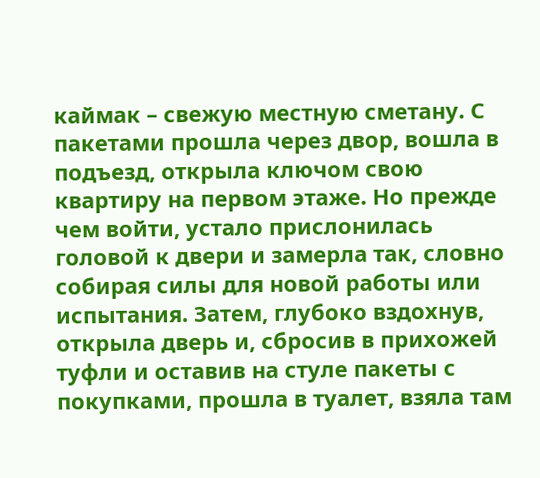каймак – свежую местную сметану. С пакетами прошла через двор, вошла в подъезд, открыла ключом свою квартиру на первом этаже. Но прежде чем войти, устало прислонилась головой к двери и замерла так, словно собирая силы для новой работы или испытания. Затем, глубоко вздохнув, открыла дверь и, сбросив в прихожей туфли и оставив на стуле пакеты с покупками, прошла в туалет, взяла там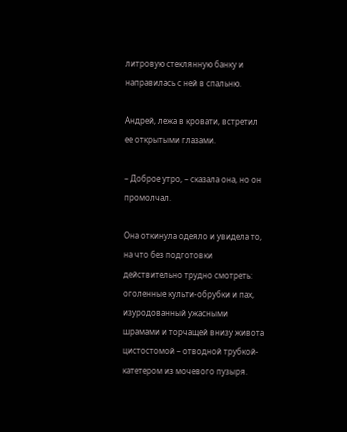литровую стеклянную банку и направилась с ней в спальню.

Андрей, лежа в кровати, встретил ее открытыми глазами.

– Доброе утро, – сказала она, но он промолчал.

Она откинула одеяло и увидела то, на что без подготовки действительно трудно смотреть: оголенные культи-обрубки и пах, изуродованный ужасными шрамами и торчащей внизу живота цистостомой – отводной трубкой-катетером из мочевого пузыря.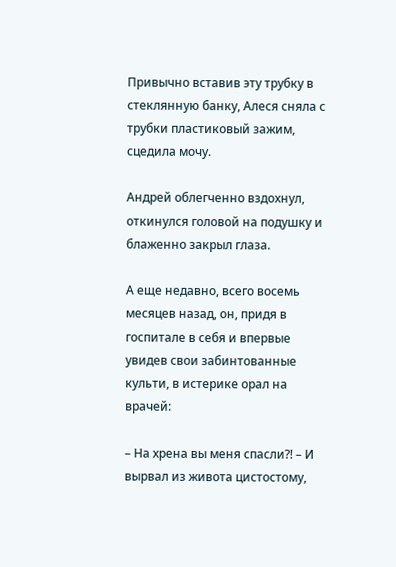Привычно вставив эту трубку в стеклянную банку, Алеся сняла с трубки пластиковый зажим, сцедила мочу.

Андрей облегченно вздохнул, откинулся головой на подушку и блаженно закрыл глаза.

А еще недавно, всего восемь месяцев назад, он, придя в госпитале в себя и впервые увидев свои забинтованные культи, в истерике орал на врачей:

– На хрена вы меня спасли?! – И вырвал из живота цистостому,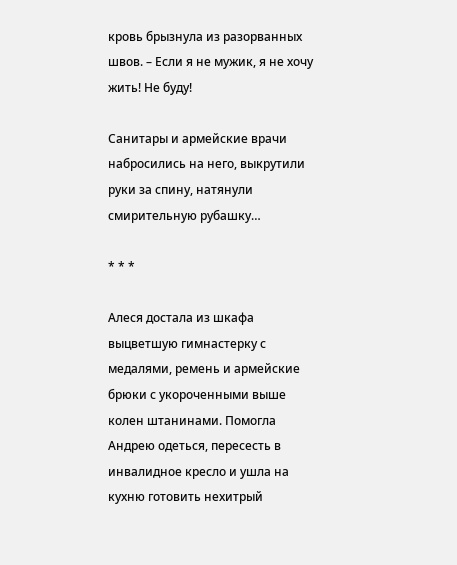кровь брызнула из разорванных швов. – Если я не мужик, я не хочу жить! Не буду!

Санитары и армейские врачи набросились на него, выкрутили руки за спину, натянули смирительную рубашку…

* * *

Алеся достала из шкафа выцветшую гимнастерку с медалями, ремень и армейские брюки с укороченными выше колен штанинами. Помогла Андрею одеться, пересесть в инвалидное кресло и ушла на кухню готовить нехитрый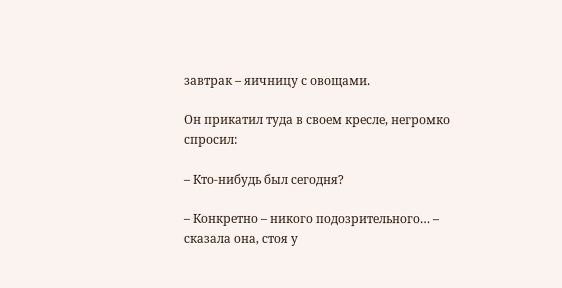завтрак – яичницу с овощами.

Он прикатил туда в своем кресле, негромко спросил:

– Кто-нибудь был сегодня?

– Конкретно – никого подозрительного… – сказала она, стоя у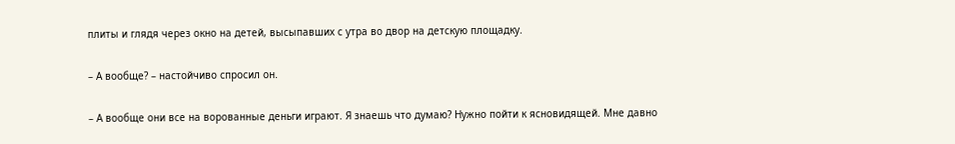плиты и глядя через окно на детей, высыпавших с утра во двор на детскую площадку.

– А вообще? – настойчиво спросил он.

– А вообще они все на ворованные деньги играют. Я знаешь что думаю? Нужно пойти к ясновидящей. Мне давно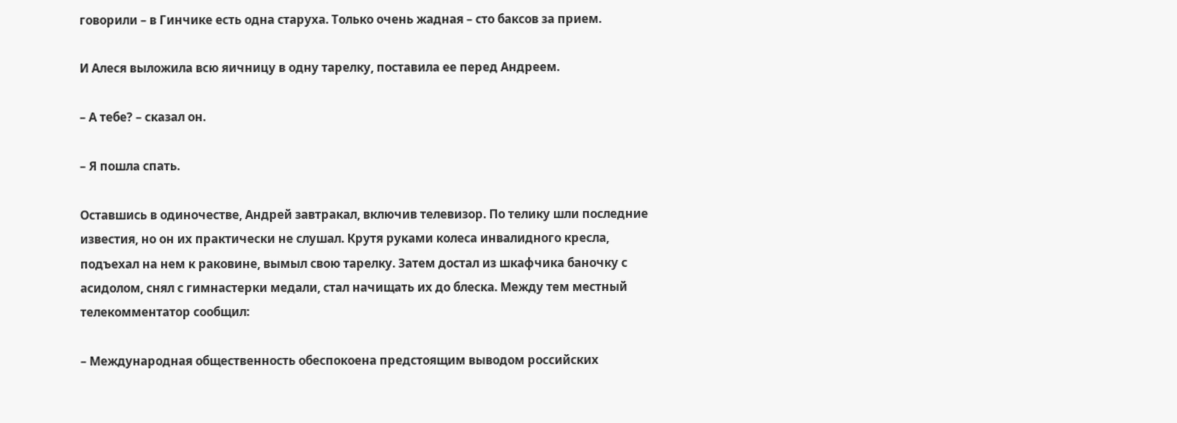говорили – в Гинчике есть одна старуха. Только очень жадная – сто баксов за прием.

И Алеся выложила всю яичницу в одну тарелку, поставила ее перед Андреем.

– А тебе? – сказал он.

– Я пошла спать.

Оставшись в одиночестве, Андрей завтракал, включив телевизор. По телику шли последние известия, но он их практически не слушал. Крутя руками колеса инвалидного кресла, подъехал на нем к раковине, вымыл свою тарелку. Затем достал из шкафчика баночку с асидолом, снял с гимнастерки медали, стал начищать их до блеска. Между тем местный телекомментатор сообщил:

– Международная общественность обеспокоена предстоящим выводом российских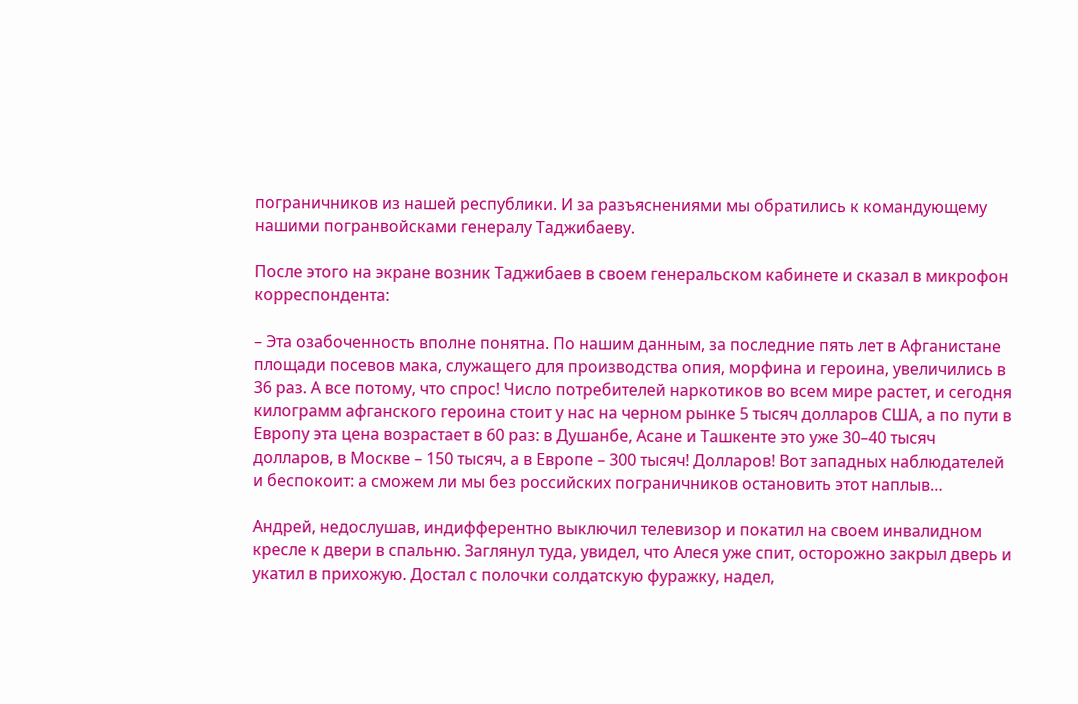пограничников из нашей республики. И за разъяснениями мы обратились к командующему нашими погранвойсками генералу Таджибаеву.

После этого на экране возник Таджибаев в своем генеральском кабинете и сказал в микрофон корреспондента:

– Эта озабоченность вполне понятна. По нашим данным, за последние пять лет в Афганистане площади посевов мака, служащего для производства опия, морфина и героина, увеличились в 36 раз. А все потому, что спрос! Число потребителей наркотиков во всем мире растет, и сегодня килограмм афганского героина стоит у нас на черном рынке 5 тысяч долларов США, а по пути в Европу эта цена возрастает в 60 раз: в Душанбе, Асане и Ташкенте это уже 30–40 тысяч долларов, в Москве – 150 тысяч, а в Европе – 300 тысяч! Долларов! Вот западных наблюдателей и беспокоит: а сможем ли мы без российских пограничников остановить этот наплыв…

Андрей, недослушав, индифферентно выключил телевизор и покатил на своем инвалидном кресле к двери в спальню. Заглянул туда, увидел, что Алеся уже спит, осторожно закрыл дверь и укатил в прихожую. Достал с полочки солдатскую фуражку, надел,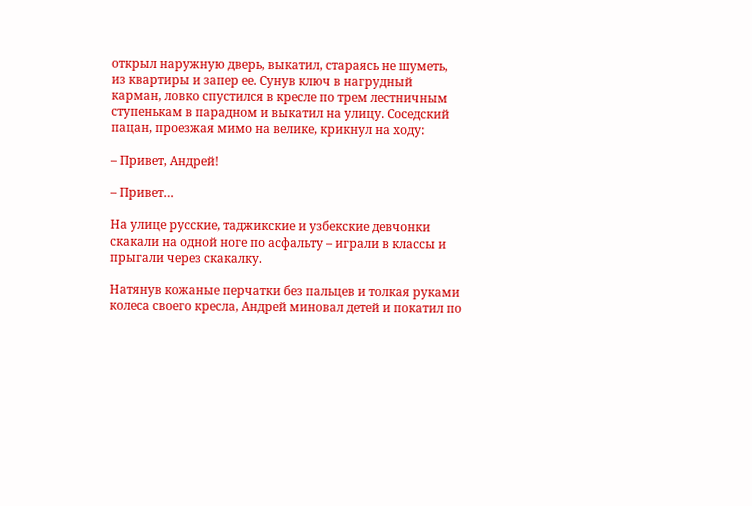открыл наружную дверь, выкатил, стараясь не шуметь, из квартиры и запер ее. Сунув ключ в нагрудный карман, ловко спустился в кресле по трем лестничным ступенькам в парадном и выкатил на улицу. Соседский пацан, проезжая мимо на велике, крикнул на ходу:

– Привет, Андрей!

– Привет…

На улице русские, таджикские и узбекские девчонки скакали на одной ноге по асфальту – играли в классы и прыгали через скакалку.

Натянув кожаные перчатки без пальцев и толкая руками колеса своего кресла, Андрей миновал детей и покатил по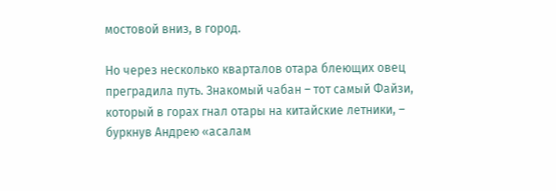мостовой вниз, в город.

Но через несколько кварталов отара блеющих овец преградила путь. Знакомый чабан – тот самый Файзи, который в горах гнал отары на китайские летники, – буркнув Андрею «асалам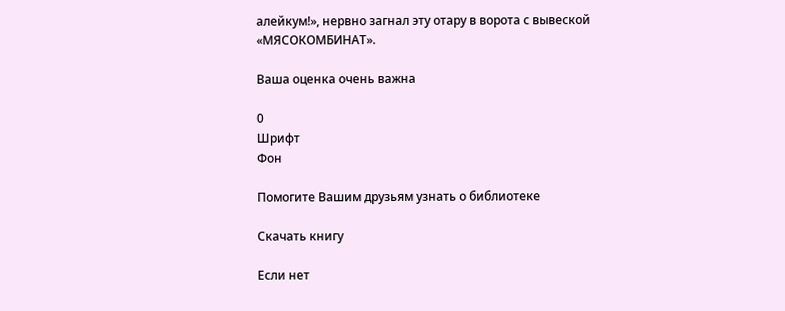алейкум!», нервно загнал эту отару в ворота с вывеской «МЯСОКОМБИНАТ».

Ваша оценка очень важна

0
Шрифт
Фон

Помогите Вашим друзьям узнать о библиотеке

Скачать книгу

Если нет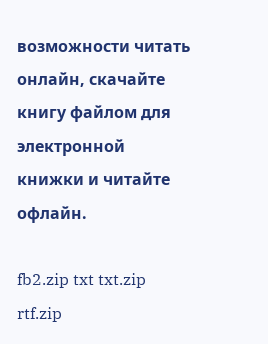возможности читать онлайн, скачайте книгу файлом для электронной книжки и читайте офлайн.

fb2.zip txt txt.zip rtf.zip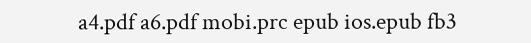a4.pdf a6.pdf mobi.prc epub ios.epub fb3